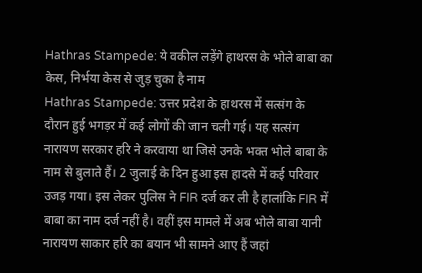Hathras Stampede: ये वकील लड़ेंगे हाथरस के भोले बाबा का केस, निर्भया केस से जुड़ चुका है नाम
Hathras Stampede: उत्तर प्रदेश के हाथरस में सत्संग के दौरान हुई भगड़र में कई लोगों की जान चली गई। यह सत्संग नारायण सरकार हरि ने करवाया था जिसे उनके भक्त भोले बाबा के नाम से बुलाते हैं। 2 जुलाई के दिन हुआ इस हादसे में कई परिवार उजड़ गया। इस लेकर पुलिस ने FIR दर्ज कर ली है हालांकि FIR में बाबा का नाम दर्ज नहीं है। वहीं इस मामले में अब भोले बाबा यानी नारायण साकार हरि का बयान भी सामने आए हैं जहां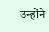उन्होंने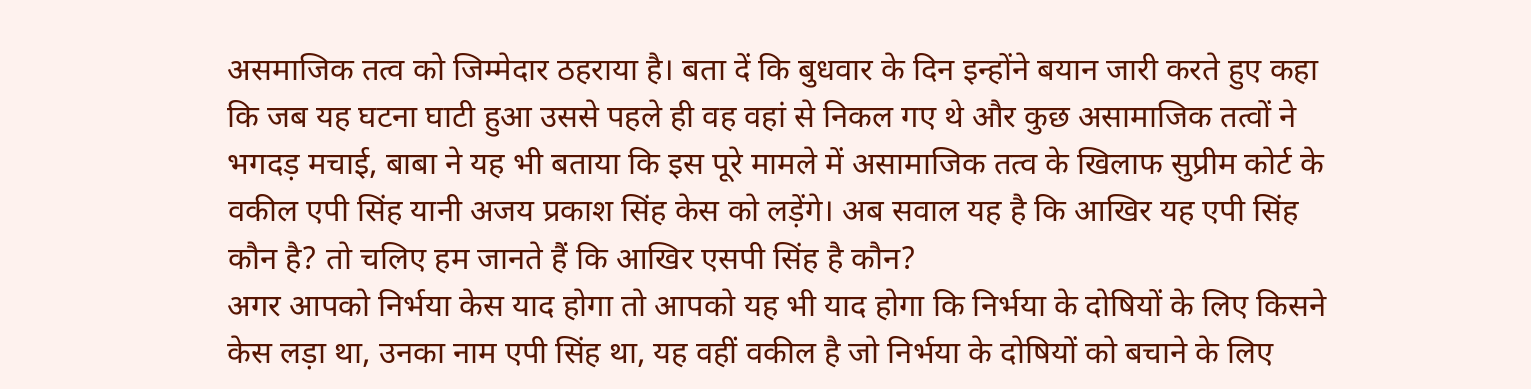असमाजिक तत्व को जिम्मेदार ठहराया है। बता दें कि बुधवार के दिन इन्होंने बयान जारी करते हुए कहा कि जब यह घटना घाटी हुआ उससे पहले ही वह वहां से निकल गए थे और कुछ असामाजिक तत्वों ने भगदड़ मचाई, बाबा ने यह भी बताया कि इस पूरे मामले में असामाजिक तत्व के खिलाफ सुप्रीम कोर्ट के वकील एपी सिंह यानी अजय प्रकाश सिंह केस को लड़ेंगे। अब सवाल यह है कि आखिर यह एपी सिंह कौन है? तो चलिए हम जानते हैं कि आखिर एसपी सिंह है कौन?
अगर आपको निर्भया केस याद होगा तो आपको यह भी याद होगा कि निर्भया के दोषियों के लिए किसने केस लड़ा था, उनका नाम एपी सिंह था, यह वहीं वकील है जो निर्भया के दोषियों को बचाने के लिए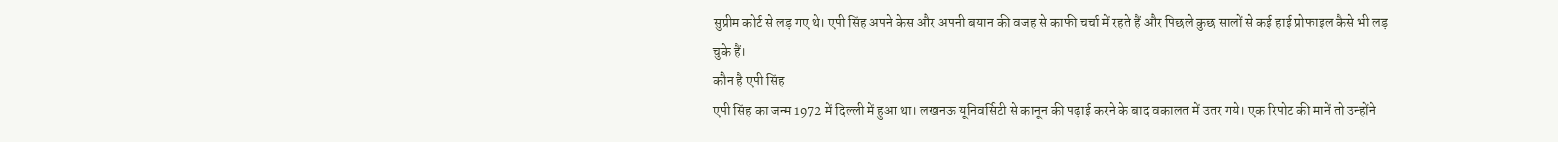सुप्रीम कोर्ट से लड़ गए थे। एपी सिंह अपने केस और अपनी बयान की वजह से काफी चर्चा में रहते हैं और पिछले कुछ सालों से कई हाई प्रोफाइल कैसे भी लड़ चुके हैं।
कौन है एपी सिंह
एपी सिंह का जन्म 1972 में दिल्ली में हुआ था। लखनऊ यूनिवर्सिटी से कानून की पढ़ाई करने के बाद वकालत में उतर गये। एक रिपोट की मानें तो उन्होंने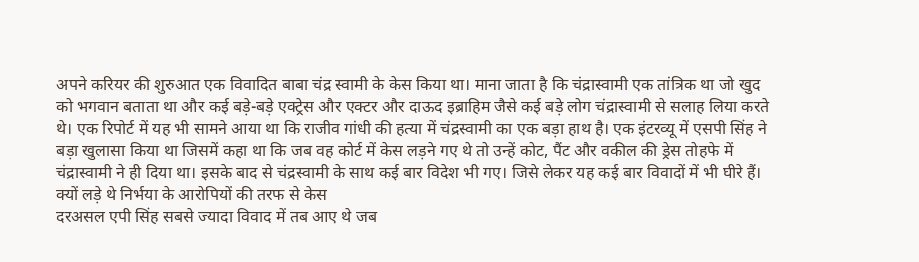अपने करियर की शुरुआत एक विवादित बाबा चंद्र स्वामी के केस किया था। माना जाता है कि चंद्रास्वामी एक तांत्रिक था जो खुद को भगवान बताता था और कई बड़े-बड़े एक्ट्रेस और एक्टर और दाऊद इब्राहिम जैसे कई बड़े लोग चंद्रास्वामी से सलाह लिया करते थे। एक रिपोर्ट में यह भी सामने आया था कि राजीव गांधी की हत्या में चंद्रस्वामी का एक बड़ा हाथ है। एक इंटरव्यू में एसपी सिंह ने बड़ा खुलासा किया था जिसमें कहा था कि जब वह कोर्ट में केस लड़ने गए थे तो उन्हें कोट, पैंट और वकील की ड्रेस तोहफे में चंद्रास्वामी ने ही दिया था। इसके बाद से चंद्रस्वामी के साथ कई बार विदेश भी गए। जिसे लेकर यह कई बार विवादों में भी घीरे हैं।
क्यों लड़े थे निर्भया के आरोपियों की तरफ से केस
दरअसल एपी सिंह सबसे ज्यादा विवाद में तब आए थे जब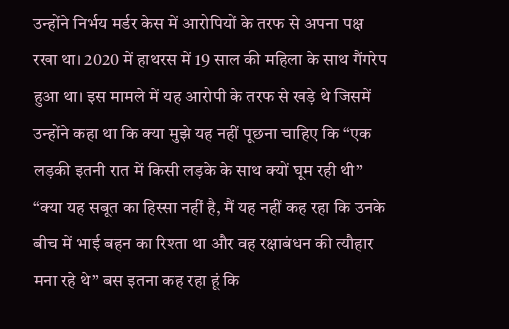उन्होंने निर्भय मर्डर केस में आरोपियों के तरफ से अपना पक्ष रखा था। 2020 में हाथरस में 19 साल की महिला के साथ गैंगरेप हुआ था। इस मामले में यह आरोपी के तरफ से खड़े थे जिसमें उन्होंने कहा था कि क्या मुझे यह नहीं पूछना चाहिए कि “एक लड़की इतनी रात में किसी लड़के के साथ क्यों घूम रही थी” “क्या यह सबूत का हिस्सा नहीं है, मैं यह नहीं कह रहा कि उनके बीच में भाई बहन का रिश्ता था और वह रक्षाबंधन की त्यौहार मना रहे थे” बस इतना कह रहा हूं कि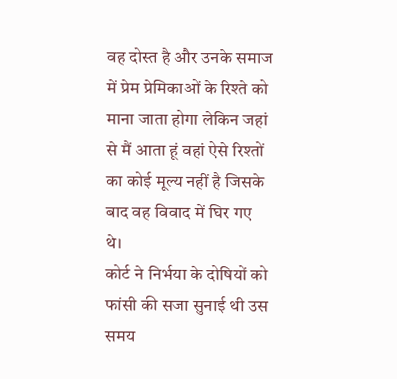वह दोस्त है और उनके समाज में प्रेम प्रेमिकाओं के रिश्ते को माना जाता होगा लेकिन जहां से मैं आता हूं वहां ऐसे रिश्तों का कोई मूल्य नहीं है जिसके बाद वह विवाद में घिर गए थे।
कोर्ट ने निर्भया के दोषियों को फांसी की सजा सुनाई थी उस समय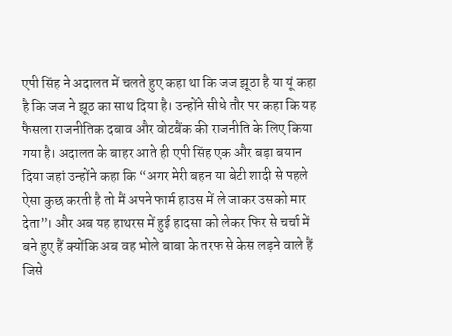एपी सिंह ने अदालत में चलते हुए कहा था कि जज झूठा है या यूं कहा है कि जज ने झूठ का साथ दिया है। उन्होंने सीधे तौर पर कहा कि यह फैसला राजनीतिक दबाव और वोटबैंक की राजनीति के लिए किया गया है। अदालत के बाहर आते ही एपी सिंह एक और बड़ा बयान दिया जहां उन्होंने कहा कि “अगर मेरी बहन या बेटी शादी से पहले ऐसा कुछ करती है तो मैं अपने फार्म हाउस में ले जाकर उसको मार देता”। और अब यह हाथरस में हुई हादसा को लेकर फिर से चर्चा में बने हुए हैं क्योंकि अब वह भोले बाबा के तरफ से केस लड़ने वाले हैं जिसे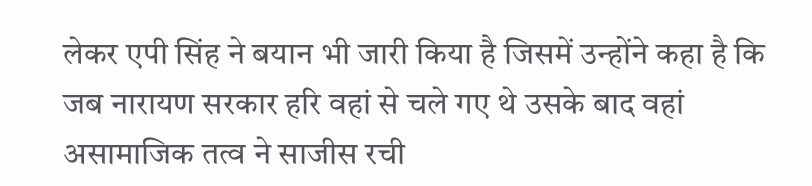लेकर एपी सिंह ने बयान भी जारी किया है जिसमें उन्होंने कहा है कि जब नारायण सरकार हरि वहां से चले गए थे उसके बाद वहां असामाजिक तत्व ने साजीस रची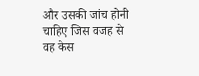और उसकी जांच होनी चाहिए जिस वजह से वह केस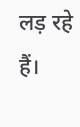लड़ रहे हैं।